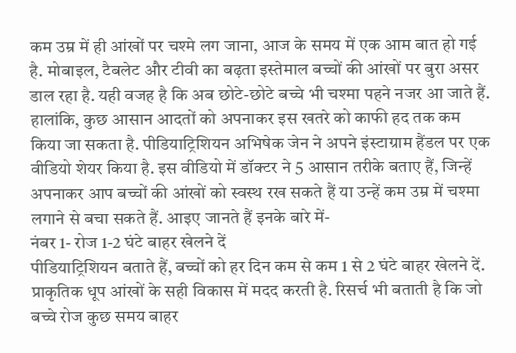कम उम्र में ही आंखों पर चश्मे लग जाना, आज के समय में एक आम बात हो गई है. मोबाइल, टैबलेट और टीवी का बढ़ता इस्तेमाल बच्चों की आंखों पर बुरा असर डाल रहा है. यही वजह है कि अब छोटे-छोटे बच्चे भी चश्मा पहने नजर आ जाते हैं. हालांकि, कुछ आसान आदतों को अपनाकर इस खतरे को काफी हद तक कम किया जा सकता है. पीडियाट्रिशियन अभिषेक जेन ने अपने इंस्टाग्राम हैंडल पर एक वीडियो शेयर किया है. इस वीडियो में डॉक्टर ने 5 आसान तरीके बताए हैं, जिन्हें अपनाकर आप बच्चों की आंखों को स्वस्थ रख सकते हैं या उन्हें कम उम्र में चश्मा लगाने से बचा सकते हैं. आइए जानते हैं इनके बारे में-
नंबर 1- रोज 1-2 घंटे बाहर खेलने दें
पीडियाट्रिशियन बताते हैं, बच्चों को हर दिन कम से कम 1 से 2 घंटे बाहर खेलने दें. प्राकृतिक धूप आंखों के सही विकास में मदद करती है. रिसर्च भी बताती है कि जो बच्चे रोज कुछ समय बाहर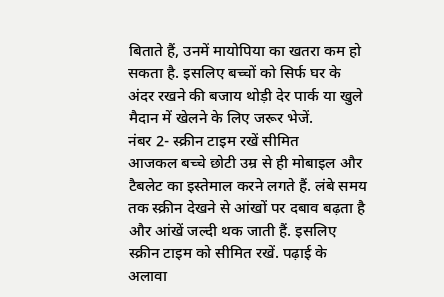बिताते हैं, उनमें मायोपिया का खतरा कम हो सकता है. इसलिए बच्चों को सिर्फ घर के अंदर रखने की बजाय थोड़ी देर पार्क या खुले मैदान में खेलने के लिए जरूर भेजें.
नंबर 2- स्क्रीन टाइम रखें सीमित
आजकल बच्चे छोटी उम्र से ही मोबाइल और टैबलेट का इस्तेमाल करने लगते हैं. लंबे समय तक स्क्रीन देखने से आंखों पर दबाव बढ़ता है और आंखें जल्दी थक जाती हैं. इसलिए स्क्रीन टाइम को सीमित रखें. पढ़ाई के अलावा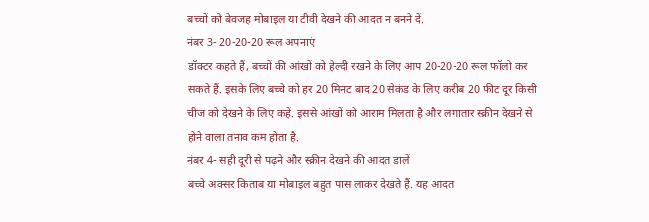बच्चों को बेवजह मोबाइल या टीवी देखने की आदत न बनने दें.
नंबर 3- 20-20-20 रूल अपनाएं
डॉक्टर कहते हैं, बच्चों की आंखों को हेल्दी रखने के लिए आप 20-20-20 रूल फॉलो कर सकते हैं. इसके लिए बच्चे को हर 20 मिनट बाद 20 सेकंड के लिए करीब 20 फीट दूर किसी चीज को देखने के लिए कहें. इससे आंखों को आराम मिलता है और लगातार स्क्रीन देखने से होने वाला तनाव कम होता है.
नंबर 4- सही दूरी से पढ़ने और स्क्रीन देखने की आदत डालें
बच्चे अक्सर किताब या मोबाइल बहुत पास लाकर देखते हैं. यह आदत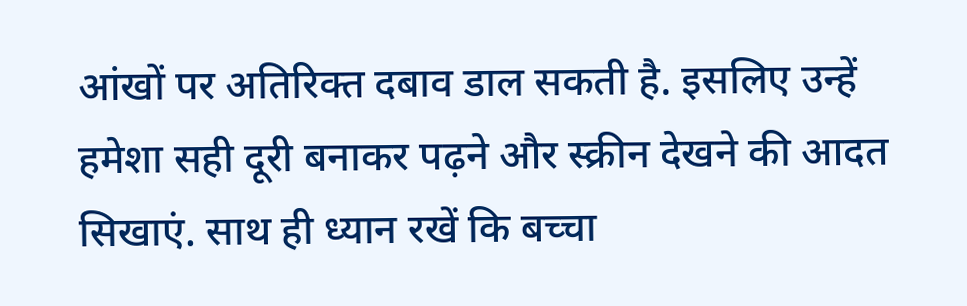आंखों पर अतिरिक्त दबाव डाल सकती है. इसलिए उन्हें हमेशा सही दूरी बनाकर पढ़ने और स्क्रीन देखने की आदत सिखाएं. साथ ही ध्यान रखें कि बच्चा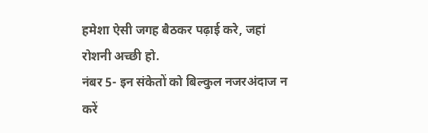हमेशा ऐसी जगह बैठकर पढ़ाई करे, जहां रोशनी अच्छी हो.
नंबर 5- इन संकेतों को बिल्कुल नजरअंदाज न करें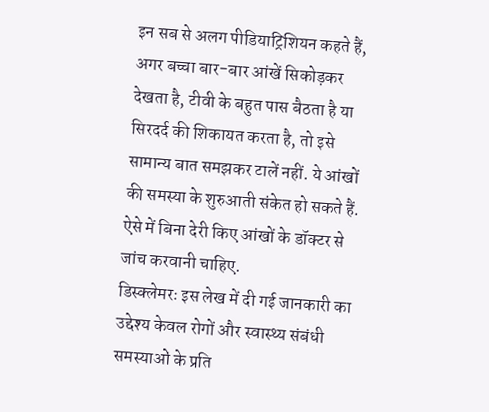इन सब से अलग पीडियाट्रिशियन कहते हैं, अगर बच्चा बार-बार आंखें सिकोड़कर देखता है, टीवी के बहुत पास बैठता है या सिरदर्द की शिकायत करता है, तो इसे सामान्य बात समझकर टालें नहीं. ये आंखों की समस्या के शुरुआती संकेत हो सकते हैं. ऐसे में बिना देरी किए आंखों के डॉक्टर से जांच करवानी चाहिए.
डिस्क्लेमरः इस लेख में दी गई जानकारी का उद्देश्य केवल रोगों और स्वास्थ्य संबंधी समस्याओं के प्रति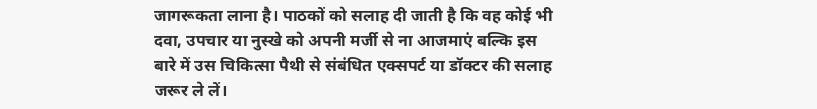जागरूकता लाना है। पाठकों को सलाह दी जाती है कि वह कोई भी दवा, उपचार या नुस्खे को अपनी मर्जी से ना आजमाएं बल्कि इस बारे में उस चिकित्सा पैथी से संबंधित एक्सपर्ट या डॉक्टर की सलाह जरूर ले लें।